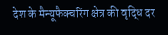देश के मैन्यूफैक्चरिंग क्षेत्र की वृद्धि दर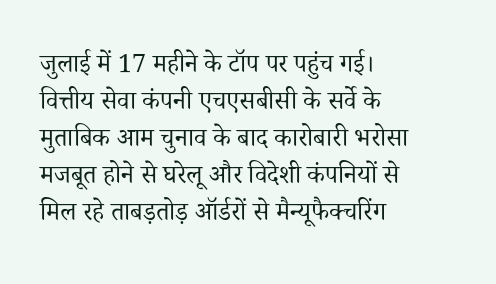जुलाई में 17 महीने के टॉप पर पहुंच गई। वित्तीय सेवा कंपनी एचएसबीसी के सर्वे के मुताबिक आम चुनाव के बाद कारोबारी भरोसा मजबूत होने से घरेलू और विदेशी कंपनियों से मिल रहे ताबड़तोड़ ऑर्डरों से मैन्यूफैक्चरिंग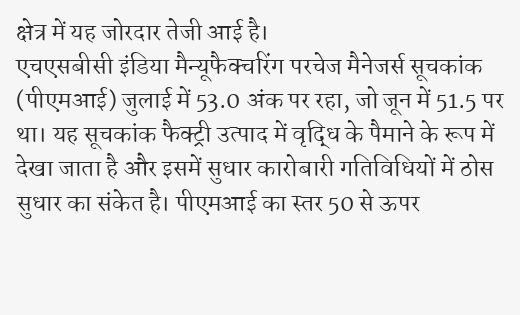क्षेत्र में यह जोरदार तेजी आई है।
एचएसबीसी इंडिया मैन्यूफैक्चरिंग परचेज मैनेजर्स सूचकांक (पीएमआई) जुलाई में 53.0 अंक पर रहा, जो जून में 51.5 पर था। यह सूचकांक फैक्ट्री उत्पाद में वृद्धि के पैमाने के रूप में देखा जाता है और इसमें सुधार कारोबारी गतिविधियों में ठोस सुधार का संकेत है। पीएमआई का स्तर 50 से ऊपर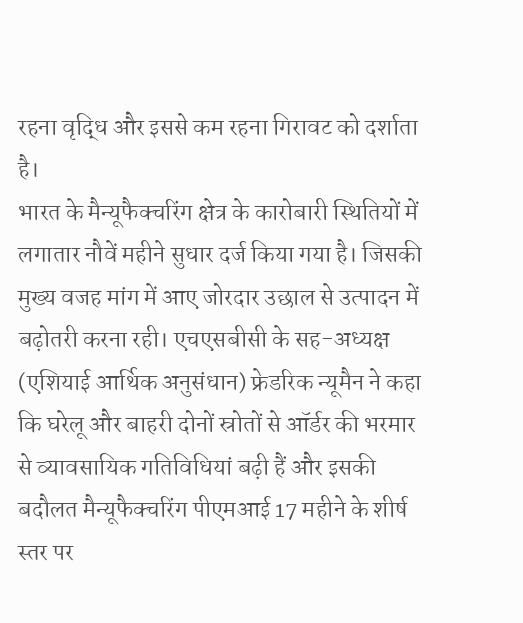रहना वृद्धि और इससे कम रहना गिरावट को दर्शाता है।
भारत के मैन्यूफैक्चरिंग क्षेत्र के कारोबारी स्थितियों में लगातार नौवें महीने सुधार दर्ज किया गया है। जिसकी मुख्य वजह मांग में आए जोरदार उछाल से उत्पादन में बढ़ोतरी करना रही। एचएसबीसी के सह-अध्यक्ष (एशियाई आर्थिक अनुसंधान) फ्रेडरिक न्यूमैन ने कहा कि घरेलू और बाहरी दोनों स्रोतों से ऑर्डर की भरमार से व्यावसायिक गतिविधियां बढ़ी हैं और इसकी बदौलत मैन्यूफैक्चरिंग पीएमआई 17 महीने के शीर्ष स्तर पर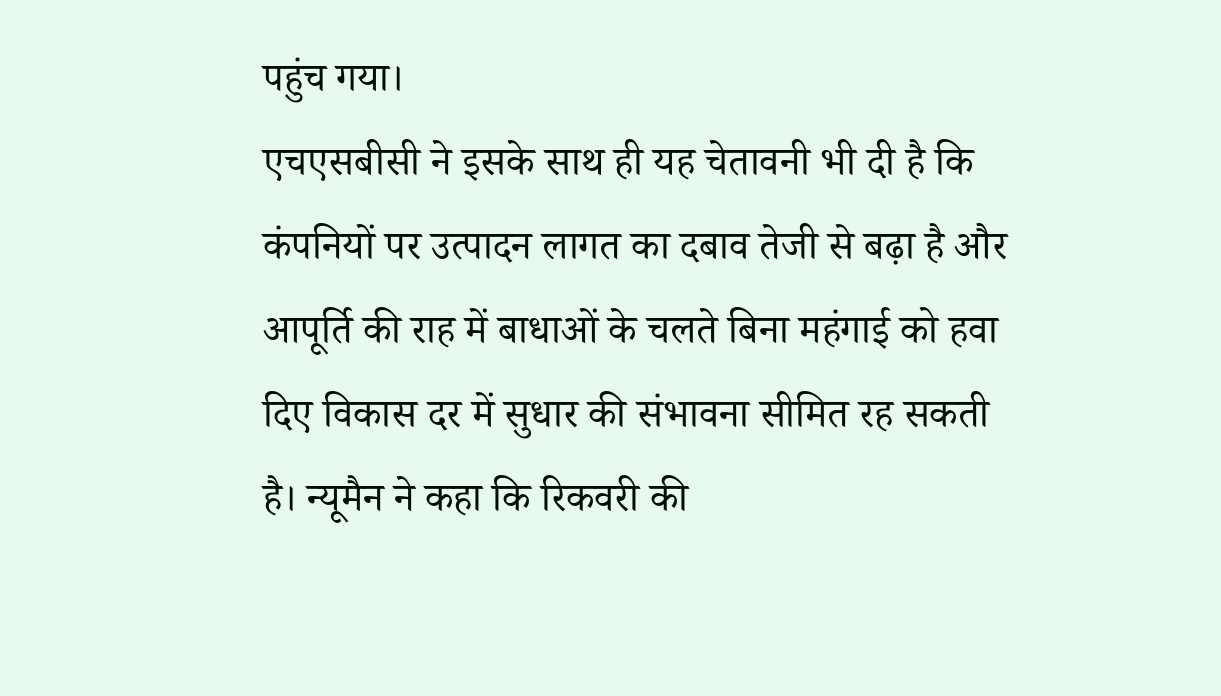पहुंच गया।
एचएसबीसी ने इसके साथ ही यह चेतावनी भी दी है कि कंपनियों पर उत्पादन लागत का दबाव तेजी से बढ़ा है और आपूर्ति की राह में बाधाओं के चलते बिना महंगाई को हवा दिए विकास दर में सुधार की संभावना सीमित रह सकती है। न्यूमैन ने कहा कि रिकवरी की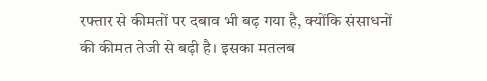रफ्तार से कीमतों पर दबाव भी बढ़ गया है, क्योंकि संसाधनों की कीमत तेजी से बढ़ी है। इसका मतलब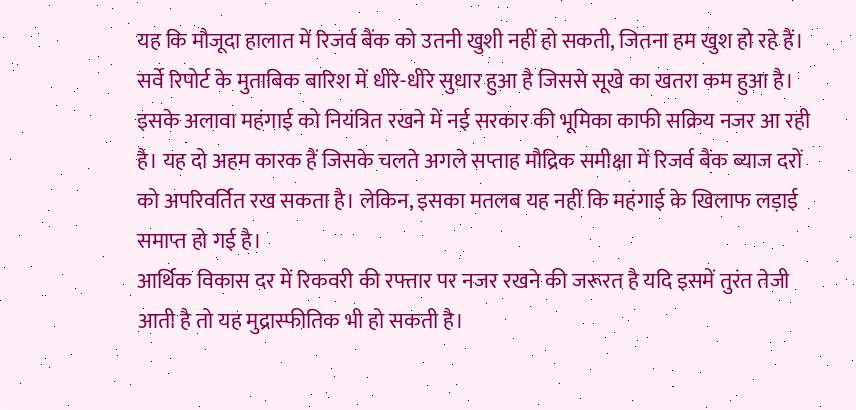यह कि मौजूदा हालात में रिजर्व बैंक को उतनी खुशी नहीं हो सकती, जितना हम खुश हो रहे हैं।
सर्वे रिपोर्ट के मुताबिक बारिश में धीरे-धीरे सुधार हुआ है जिससे सूखे का खतरा कम हुआ है। इसके अलावा महंगाई को नियंत्रित रखने में नई सरकार की भूमिका काफी सक्रिय नजर आ रही है। यह दो अहम कारक हैं जिसके चलते अगले सप्ताह मौद्रिक समीक्षा में रिजर्व बैंक ब्याज दरों को अपरिवर्तित रख सकता है। लेकिन, इसका मतलब यह नहीं कि महंगाई के खिलाफ लड़ाई समाप्त हो गई है।
आर्थिक विकास दर में रिकवरी की रफ्तार पर नजर रखने की जरूरत है यदि इसमें तुरंत तेजी आती है तो यह मुद्रास्फीतिक भी हो सकती है।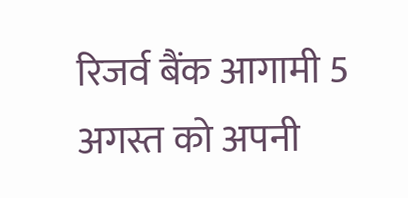रिजर्व बैंक आगामी 5 अगस्त को अपनी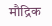मौद्रिक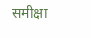समीक्षा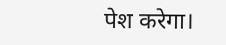पेश करेगा।